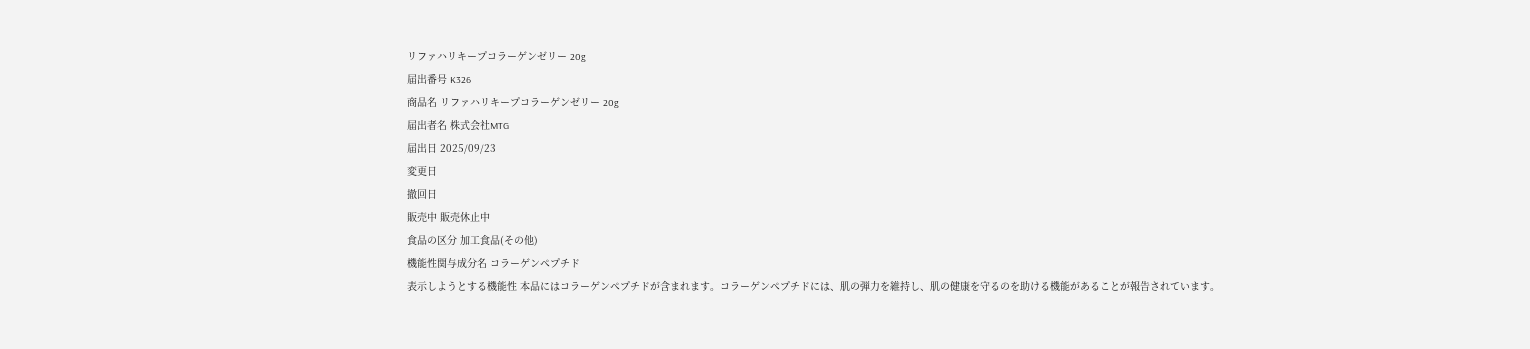リファハリキープコラーゲンゼリー 20g
届出番号 K326
商品名 リファハリキープコラーゲンゼリー 20g
届出者名 株式会社MTG
届出日 2025/09/23
変更日
撤回日
販売中 販売休止中
食品の区分 加工食品(その他)
機能性関与成分名 コラーゲンペプチド
表示しようとする機能性 本品にはコラーゲンペプチドが含まれます。コラーゲンペプチドには、肌の弾力を維持し、肌の健康を守るのを助ける機能があることが報告されています。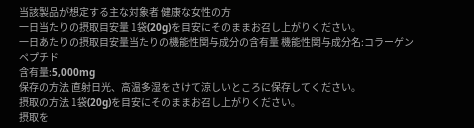当該製品が想定する主な対象者 健康な女性の方
一日当たりの摂取目安量 1袋(20g)を目安にそのままお召し上がりください。
一日あたりの摂取目安量当たりの機能性関与成分の含有量 機能性関与成分名:コラーゲンペプチド
含有量:5,000mg
保存の方法 直射日光、高温多湿をさけて涼しいところに保存してください。
摂取の方法 1袋(20g)を目安にそのままお召し上がりください。
摂取を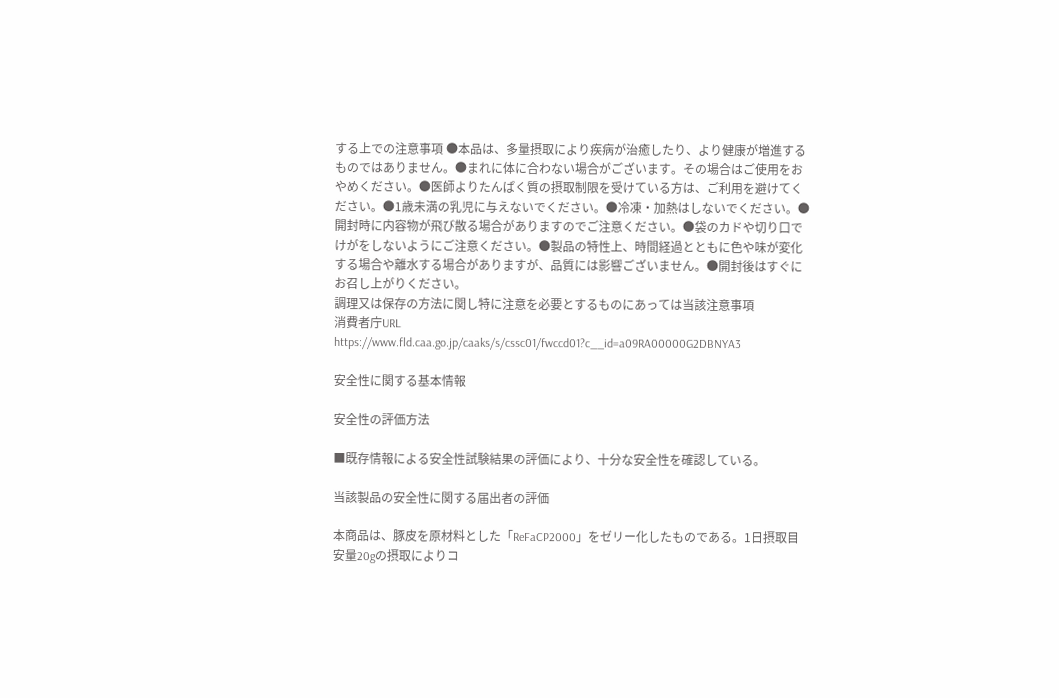する上での注意事項 ●本品は、多量摂取により疾病が治癒したり、より健康が増進するものではありません。●まれに体に合わない場合がございます。その場合はご使用をおやめください。●医師よりたんぱく質の摂取制限を受けている方は、ご利用を避けてください。●1歳未満の乳児に与えないでください。●冷凍・加熱はしないでください。●開封時に内容物が飛び散る場合がありますのでご注意ください。●袋のカドや切り口でけがをしないようにご注意ください。●製品の特性上、時間経過とともに色や味が変化する場合や離水する場合がありますが、品質には影響ございません。●開封後はすぐにお召し上がりください。
調理又は保存の方法に関し特に注意を必要とするものにあっては当該注意事項
消費者庁URL https://www.fld.caa.go.jp/caaks/s/cssc01/fwccd01?c__id=a09RA00000G2DBNYA3

安全性に関する基本情報

安全性の評価方法

■既存情報による安全性試験結果の評価により、十分な安全性を確認している。

当該製品の安全性に関する届出者の評価

本商品は、豚皮を原材料とした「ReFaCP2000」をゼリー化したものである。1日摂取目安量20gの摂取によりコ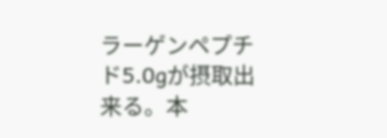ラーゲンペプチド5.0gが摂取出来る。本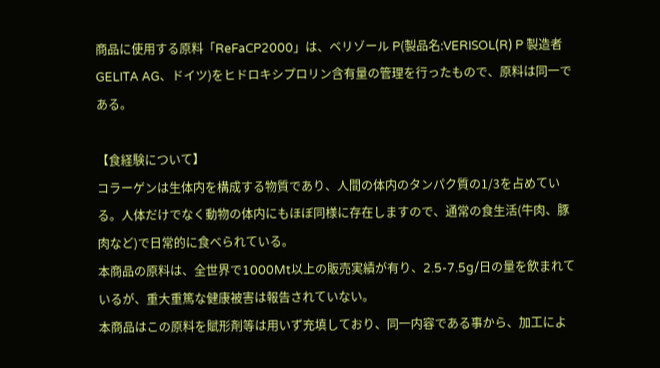商品に使用する原料「ReFaCP2000」は、ベリゾール P(製品名:VERISOL(R) P 製造者GELITA AG、ドイツ)をヒドロキシプロリン含有量の管理を行ったもので、原料は同一である。

【食経験について】
コラーゲンは生体内を構成する物質であり、人間の体内のタンパク質の1/3を占めている。人体だけでなく動物の体内にもほぼ同様に存在しますので、通常の食生活(牛肉、豚肉など)で日常的に食べられている。
本商品の原料は、全世界で1000Mt以上の販売実績が有り、2.5-7.5g/日の量を飲まれているが、重大重篤な健康被害は報告されていない。
本商品はこの原料を賦形剤等は用いず充填しており、同一内容である事から、加工によ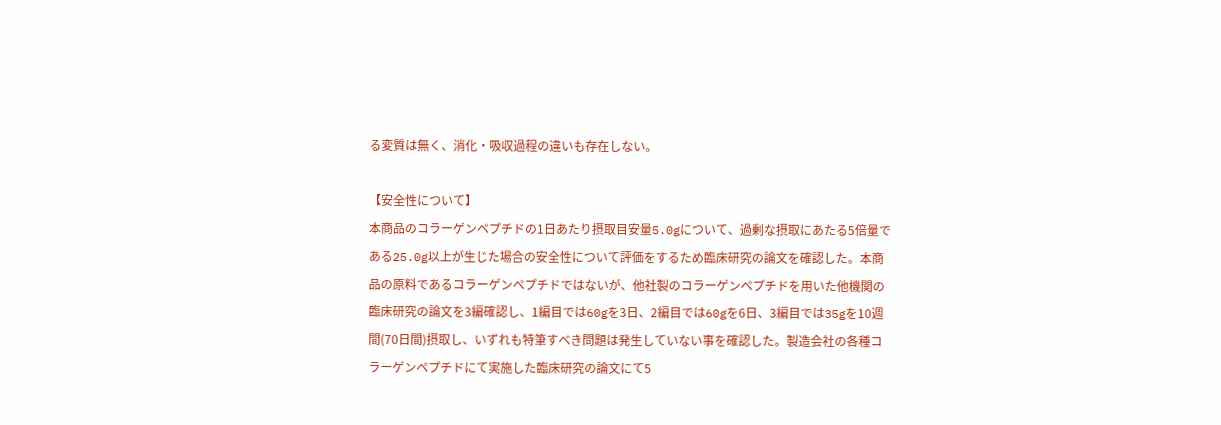る変質は無く、消化・吸収過程の違いも存在しない。

【安全性について】
本商品のコラーゲンペプチドの1日あたり摂取目安量5.0gについて、過剰な摂取にあたる5倍量である25.0g以上が生じた場合の安全性について評価をするため臨床研究の論文を確認した。本商品の原料であるコラーゲンペプチドではないが、他社製のコラーゲンペプチドを用いた他機関の臨床研究の論文を3編確認し、1編目では60gを3日、2編目では60gを6日、3編目では35gを10週間(70日間)摂取し、いずれも特筆すべき問題は発生していない事を確認した。製造会社の各種コラーゲンペプチドにて実施した臨床研究の論文にて5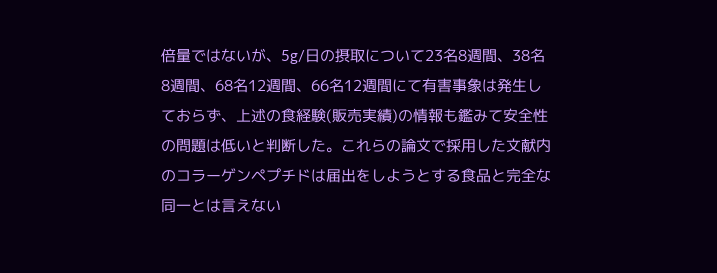倍量ではないが、5g/日の摂取について23名8週間、38名8週間、68名12週間、66名12週間にて有害事象は発生しておらず、上述の食経験(販売実績)の情報も鑑みて安全性の問題は低いと判断した。これらの論文で採用した文献内のコラーゲンペプチドは届出をしようとする食品と完全な同一とは言えない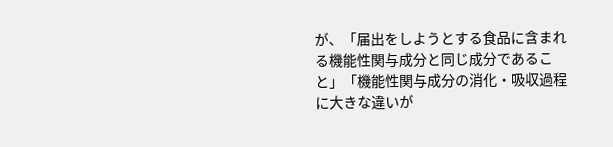が、「届出をしようとする食品に含まれる機能性関与成分と同じ成分であること」「機能性関与成分の消化・吸収過程に大きな違いが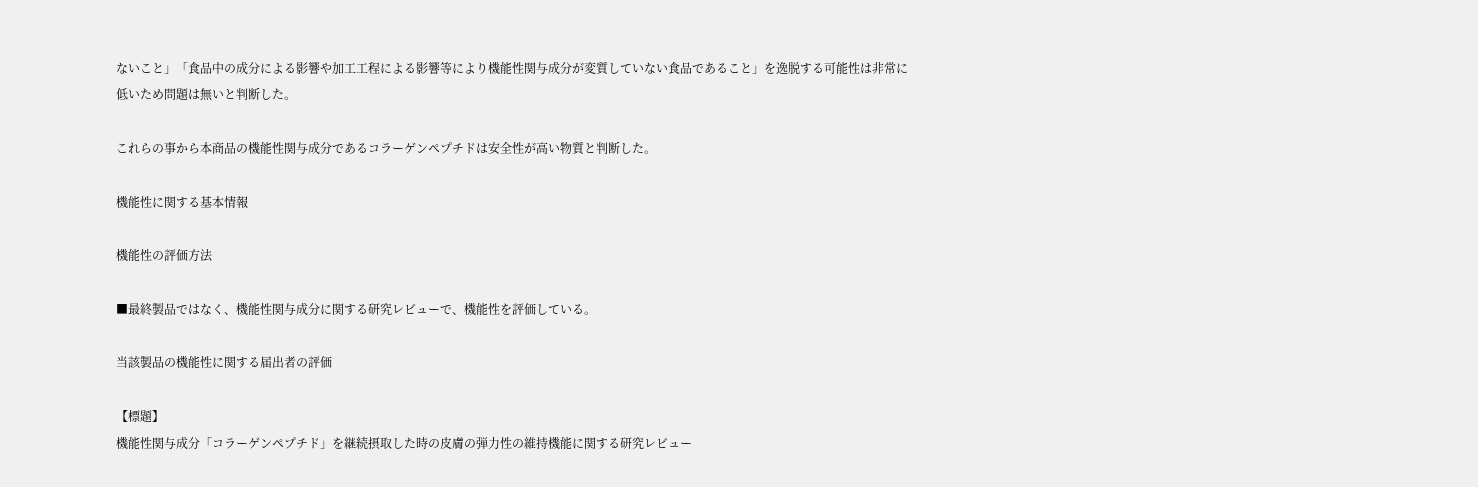ないこと」「食品中の成分による影響や加工工程による影響等により機能性関与成分が変質していない食品であること」を逸脱する可能性は非常に低いため問題は無いと判断した。

これらの事から本商品の機能性関与成分であるコラーゲンペプチドは安全性が高い物質と判断した。

機能性に関する基本情報

機能性の評価方法

■最終製品ではなく、機能性関与成分に関する研究レビューで、機能性を評価している。

当該製品の機能性に関する届出者の評価

【標題】
機能性関与成分「コラーゲンペプチド」を継続摂取した時の皮膚の弾力性の維持機能に関する研究レビュー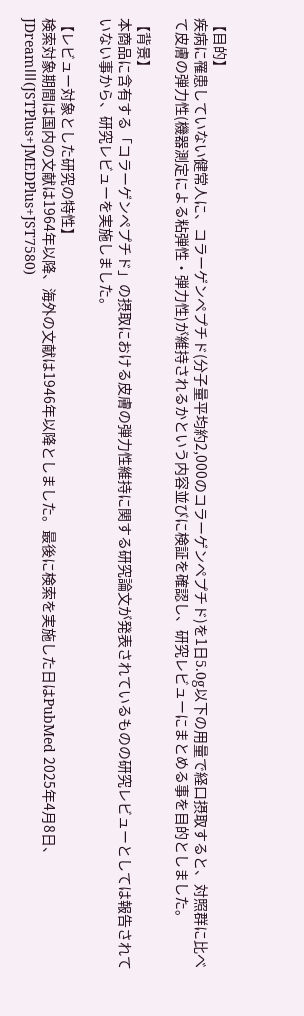【目的】
疾病に罹患していない健常人に、コラーゲンペプチド(分子量平均約2,000のコラーゲンペプチド)を1日5.0g以下の用量で経口摂取すると、対照群に比べて皮膚の弾力性(機器測定による粘弾性・弾力性)が維持されるかという内容並びに検証を確認し、研究レビューにまとめる事を目的としました。

【背景】
本商品に含有する「コラーゲンペプチド」の摂取における皮膚の弾力性維持に関する研究論文が発表されているものの研究レビューとしては報告されていない事から、研究レビューを実施しました。

【レビュー対象とした研究の特性】
検索対象期間は国内の文献は1964年以降、海外の文献は1946年以降としました。最後に検索を実施した日はPubMed 2025年4月8日、JDreamⅢ(JSTPlus+JMEDPlus+JST7580)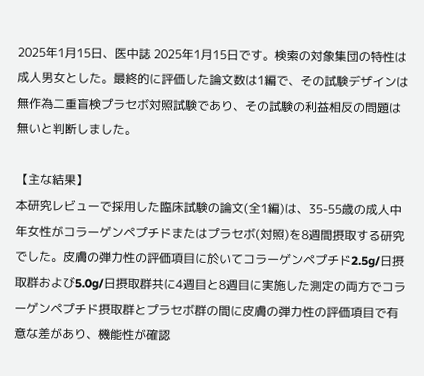2025年1月15日、医中誌 2025年1月15日です。検索の対象集団の特性は成人男女とした。最終的に評価した論文数は1編で、その試験デザインは無作為二重盲検プラセボ対照試験であり、その試験の利益相反の問題は無いと判断しました。

【主な結果】
本研究レビューで採用した臨床試験の論文(全1編)は、35-55歳の成人中年女性がコラーゲンペプチドまたはプラセボ(対照)を8週間摂取する研究でした。皮膚の弾力性の評価項目に於いてコラーゲンペプチド2.5g/日摂取群および5.0g/日摂取群共に4週目と8週目に実施した測定の両方でコラーゲンペプチド摂取群とプラセボ群の間に皮膚の弾力性の評価項目で有意な差があり、機能性が確認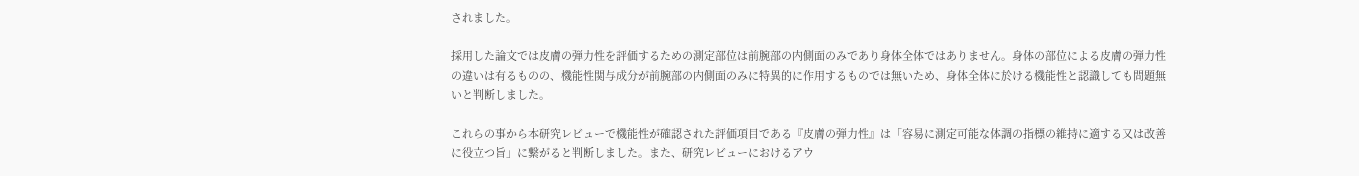されました。

採用した論文では皮膚の弾力性を評価するための測定部位は前腕部の内側面のみであり身体全体ではありません。身体の部位による皮膚の弾力性の違いは有るものの、機能性関与成分が前腕部の内側面のみに特異的に作用するものでは無いため、身体全体に於ける機能性と認識しても問題無いと判断しました。

これらの事から本研究レビューで機能性が確認された評価項目である『皮膚の弾力性』は「容易に測定可能な体調の指標の維持に適する又は改善に役立つ旨」に繋がると判断しました。また、研究レビューにおけるアウ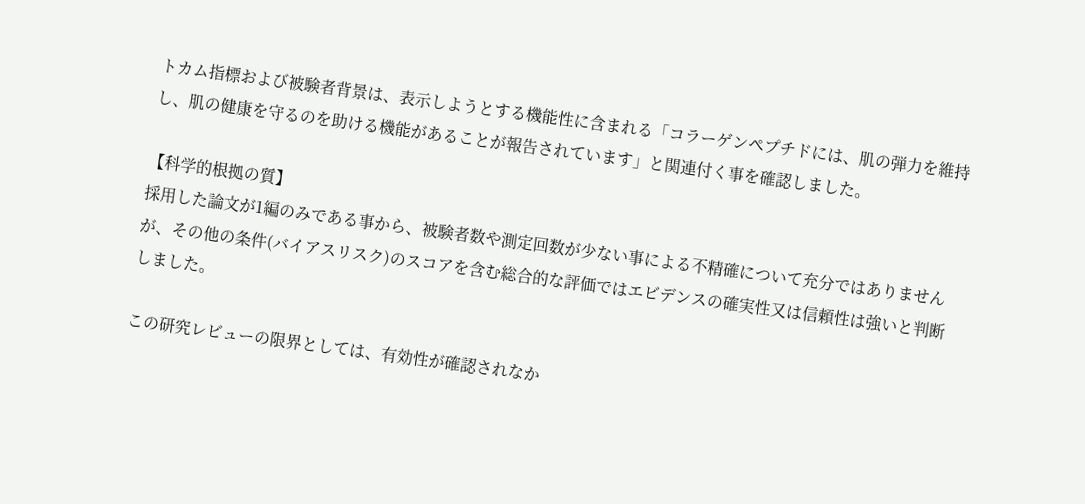トカム指標および被験者背景は、表示しようとする機能性に含まれる「コラーゲンペプチドには、肌の弾力を維持し、肌の健康を守るのを助ける機能があることが報告されています」と関連付く事を確認しました。

【科学的根拠の質】
採用した論文が1編のみである事から、被験者数や測定回数が少ない事による不精確について充分ではありませんが、その他の条件(バイアスリスク)のスコアを含む総合的な評価ではエビデンスの確実性又は信頼性は強いと判断しました。

この研究レビューの限界としては、有効性が確認されなか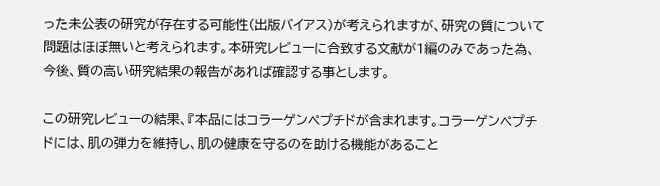った未公表の研究が存在する可能性(出版バイアス)が考えられますが、研究の質について問題はほぼ無いと考えられます。本研究レビューに合致する文献が1編のみであった為、今後、質の高い研究結果の報告があれば確認する事とします。

この研究レビューの結果、『本品にはコラーゲンペプチドが含まれます。コラーゲンペプチドには、肌の弾力を維持し、肌の健康を守るのを助ける機能があること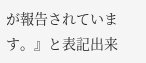が報告されています。』と表記出来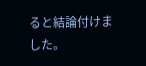ると結論付けました。